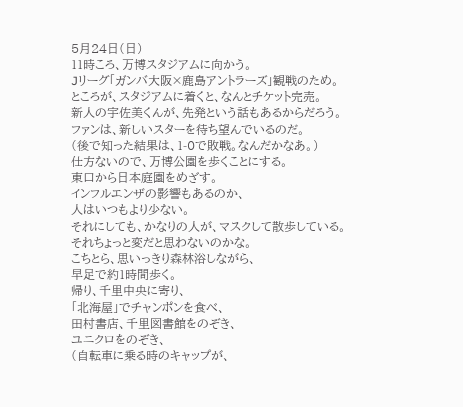5月24日(日)
11時ころ、万博スタジアムに向かう。
Jリーグ「ガンバ大阪×鹿島アントラーズ」観戦のため。
ところが、スタジアムに着くと、なんとチケット完売。
新人の宇佐美くんが、先発という話もあるからだろう。
ファンは、新しいスターを待ち望んでいるのだ。
(後で知った結果は、1-0で敗戦。なんだかなあ。)
仕方ないので、万博公園を歩くことにする。
東口から日本庭園をめざす。
インフルエンザの影響もあるのか、
人はいつもより少ない。
それにしても、かなりの人が、マスクして散歩している。
それちょっと変だと思わないのかな。
こちとら、思いっきり森林浴しながら、
早足で約1時間歩く。
帰り、千里中央に寄り、
「北海屋」でチャンポンを食べ、
田村書店、千里図書館をのぞき、
ユニクロをのぞき、
(自転車に乗る時のキャップが、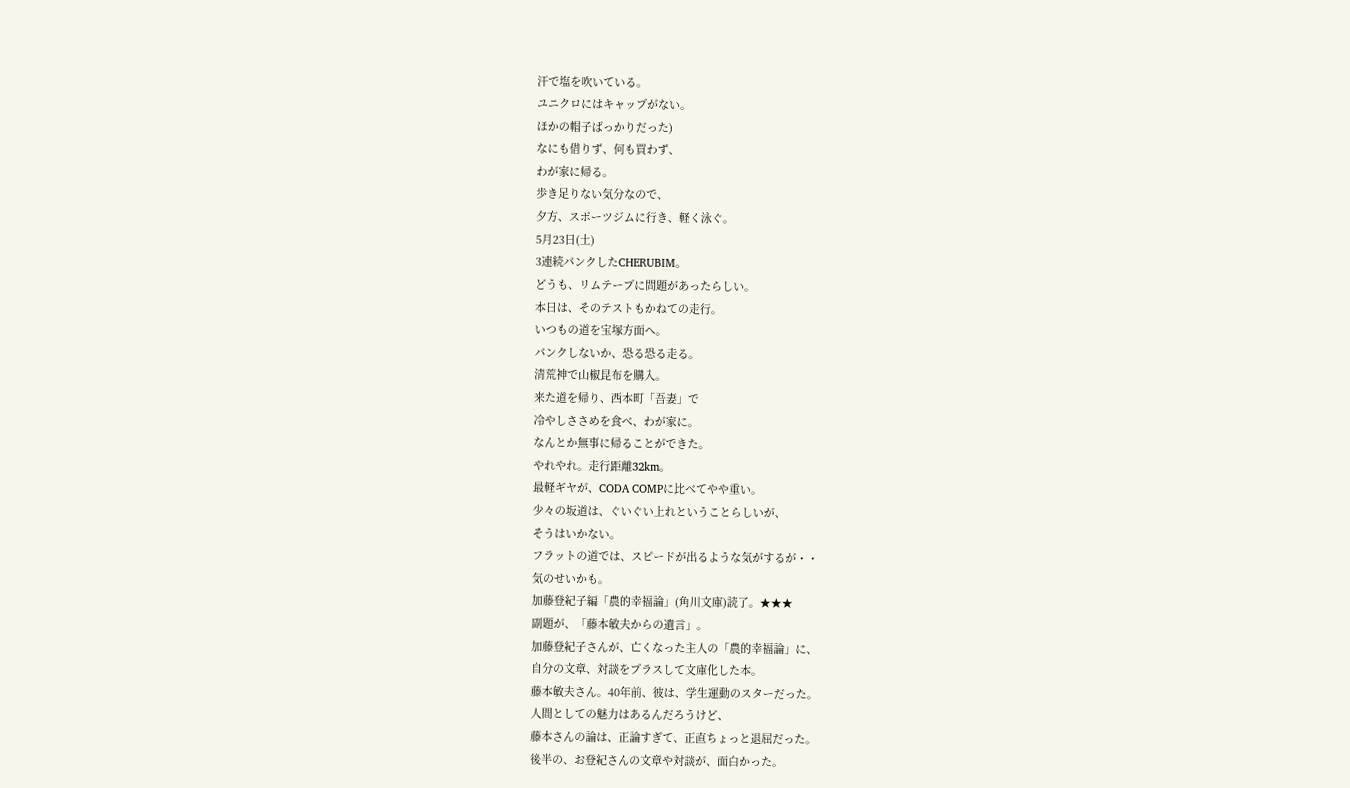汗で塩を吹いている。
ユニクロにはキャップがない。
ほかの帽子ばっかりだった)
なにも借りず、何も買わず、
わが家に帰る。
歩き足りない気分なので、
夕方、スポーツジムに行き、軽く泳ぐ。
5月23日(土)
3連続パンクしたCHERUBIM。
どうも、リムテープに問題があったらしい。
本日は、そのテストもかねての走行。
いつもの道を宝塚方面へ。
パンクしないか、恐る恐る走る。
清荒神で山椒昆布を購入。
来た道を帰り、西本町「吾妻」で
冷やしささめを食べ、わが家に。
なんとか無事に帰ることができた。
やれやれ。走行距離32km。
最軽ギヤが、CODA COMPに比べてやや重い。
少々の坂道は、ぐいぐい上れということらしいが、
そうはいかない。
フラットの道では、スピードが出るような気がするが・・
気のせいかも。
加藤登紀子編「農的幸福論」(角川文庫)読了。★★★
副題が、「藤本敏夫からの遺言」。
加藤登紀子さんが、亡くなった主人の「農的幸福論」に、
自分の文章、対談をプラスして文庫化した本。
藤本敏夫さん。40年前、彼は、学生運動のスターだった。
人間としての魅力はあるんだろうけど、
藤本さんの論は、正論すぎて、正直ちょっと退屈だった。
後半の、お登紀さんの文章や対談が、面白かった。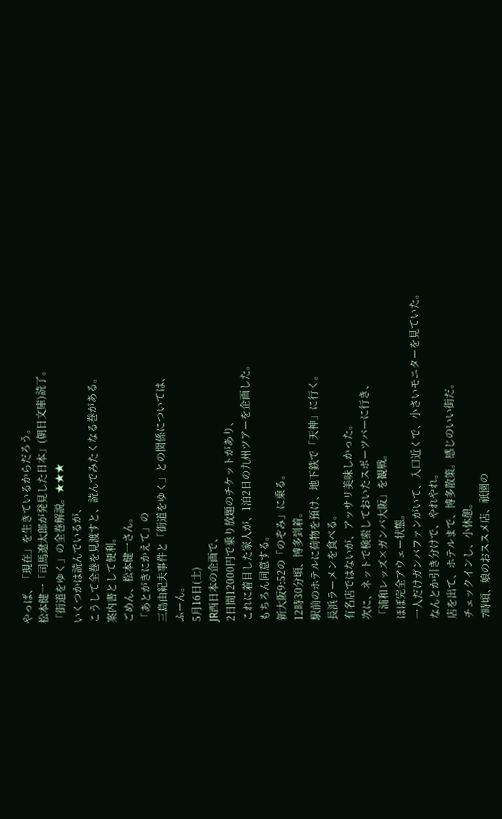やっぱ、「現在」を生きているからだろう。
松本健一「司馬遼太郎が発見した日本」(朝日文庫)読了。
「街道をゆく」の全巻解説。★★★
いくつかは読んでいるが、
こうして全巻を見渡すと、読んでみたくなる巻がある。
案内書として便利。
ごめん、松本健一さん。
「あとがきにかえて」の
三島由紀夫事件と「街道をゆく」との関係については、
ふーん。
5月16日(土)
JR西日本の企画で、
2日間12000円で乗り放題のチケットがあり、
これに着目した家人が、1泊2日の九州ツアーを企画した。
もちろん同意する。
新大阪9:52の「のぞみ」に乗る。
12時30分頃、博多到着。
駅前のホテルに荷物を預け、地下鉄で「天神」に行く。
長浜ラーメンを食べる。
有名店ではないが、アッサリ美味しかった。
次に、ネットで検索しておいたスポーツバーに行き、
「浦和レッズ×ガンバ大阪」を観戦。
ほぼ完全アウェー状態。
一人だけガンバファンがいて、入口近くで、小さいモニターを見ていた。
なんとか引き分けで、やれやれ。
店を出て、ホテルまで、博多散策。感じのいい街だ。
チェックインし、小休憩。
7時頃、娘のおススメ店、祇園の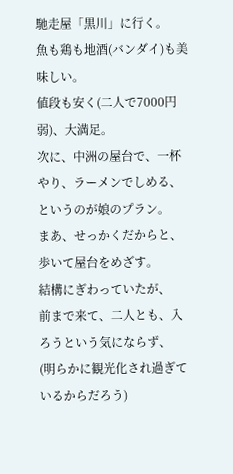馳走屋「黒川」に行く。
魚も鶏も地酒(バンダイ)も美味しい。
値段も安く(二人で7000円弱)、大満足。
次に、中洲の屋台で、一杯やり、ラーメンでしめる、
というのが娘のプラン。
まあ、せっかくだからと、歩いて屋台をめざす。
結構にぎわっていたが、
前まで来て、二人とも、入ろうという気にならず、
(明らかに観光化され過ぎているからだろう)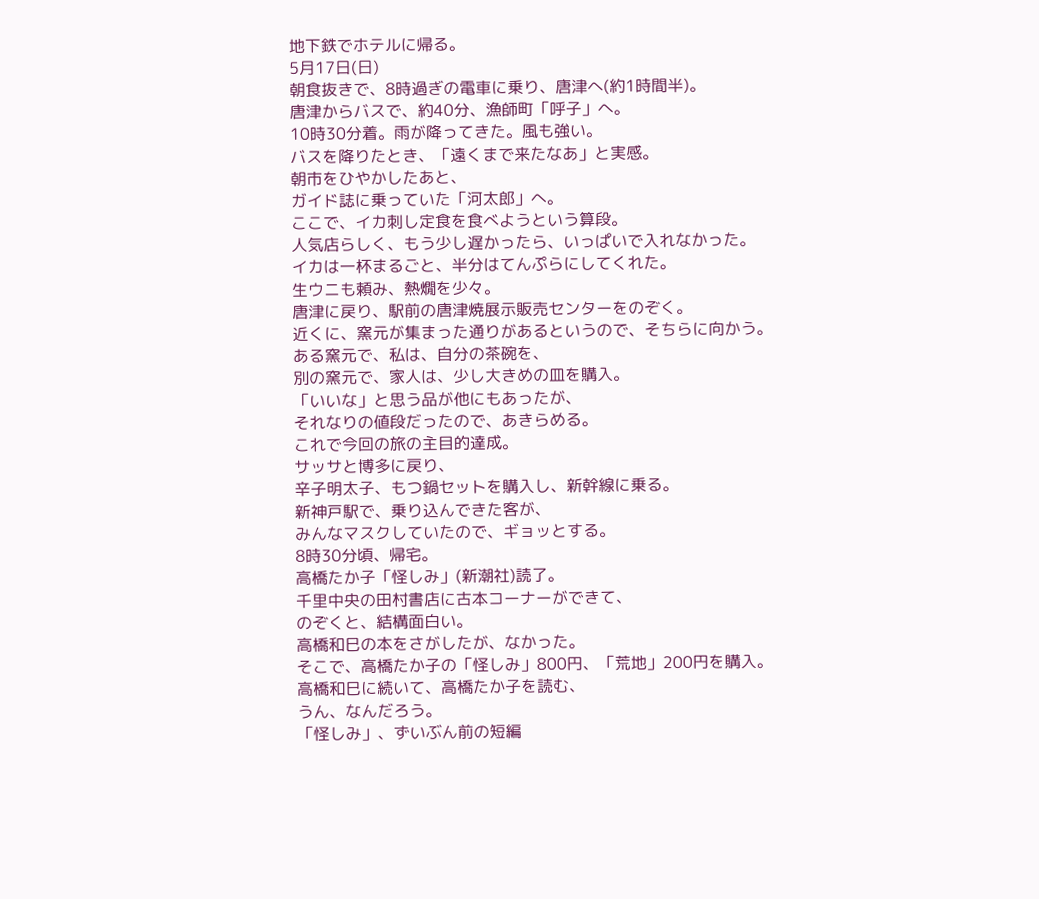地下鉄でホテルに帰る。
5月17日(日)
朝食抜きで、8時過ぎの電車に乗り、唐津へ(約1時間半)。
唐津からバスで、約40分、漁師町「呼子」へ。
10時30分着。雨が降ってきた。風も強い。
バスを降りたとき、「遠くまで来たなあ」と実感。
朝市をひやかしたあと、
ガイド誌に乗っていた「河太郎」へ。
ここで、イカ刺し定食を食べようという算段。
人気店らしく、もう少し遅かったら、いっぱいで入れなかった。
イカは一杯まるごと、半分はてんぷらにしてくれた。
生ウニも頼み、熱燗を少々。
唐津に戻り、駅前の唐津焼展示販売センターをのぞく。
近くに、窯元が集まった通りがあるというので、そちらに向かう。
ある窯元で、私は、自分の茶碗を、
別の窯元で、家人は、少し大きめの皿を購入。
「いいな」と思う品が他にもあったが、
それなりの値段だったので、あきらめる。
これで今回の旅の主目的達成。
サッサと博多に戻り、
辛子明太子、もつ鍋セットを購入し、新幹線に乗る。
新神戸駅で、乗り込んできた客が、
みんなマスクしていたので、ギョッとする。
8時30分頃、帰宅。
高橋たか子「怪しみ」(新潮社)読了。
千里中央の田村書店に古本コーナーができて、
のぞくと、結構面白い。
高橋和巳の本をさがしたが、なかった。
そこで、高橋たか子の「怪しみ」800円、「荒地」200円を購入。
高橋和巳に続いて、高橋たか子を読む、
うん、なんだろう。
「怪しみ」、ずいぶん前の短編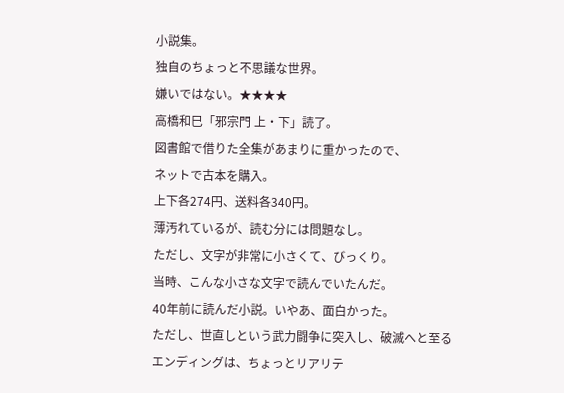小説集。
独自のちょっと不思議な世界。
嫌いではない。★★★★
高橋和巳「邪宗門 上・下」読了。
図書館で借りた全集があまりに重かったので、
ネットで古本を購入。
上下各274円、送料各340円。
薄汚れているが、読む分には問題なし。
ただし、文字が非常に小さくて、びっくり。
当時、こんな小さな文字で読んでいたんだ。
40年前に読んだ小説。いやあ、面白かった。
ただし、世直しという武力闘争に突入し、破滅へと至る
エンディングは、ちょっとリアリテ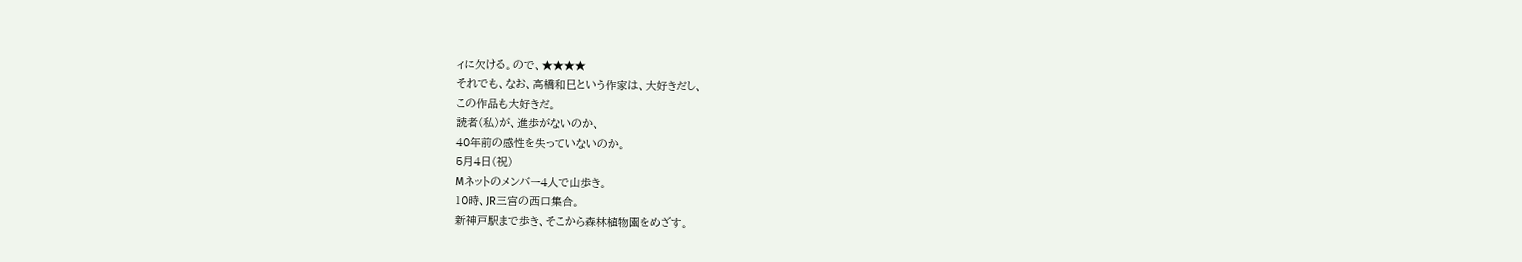ィに欠ける。ので、★★★★
それでも、なお、高橋和巳という作家は、大好きだし、
この作品も大好きだ。
読者(私)が、進歩がないのか、
40年前の感性を失っていないのか。
5月4日(祝)
Mネットのメンバー4人で山歩き。
10時、JR三宮の西口集合。
新神戸駅まで歩き、そこから森林植物園をめざす。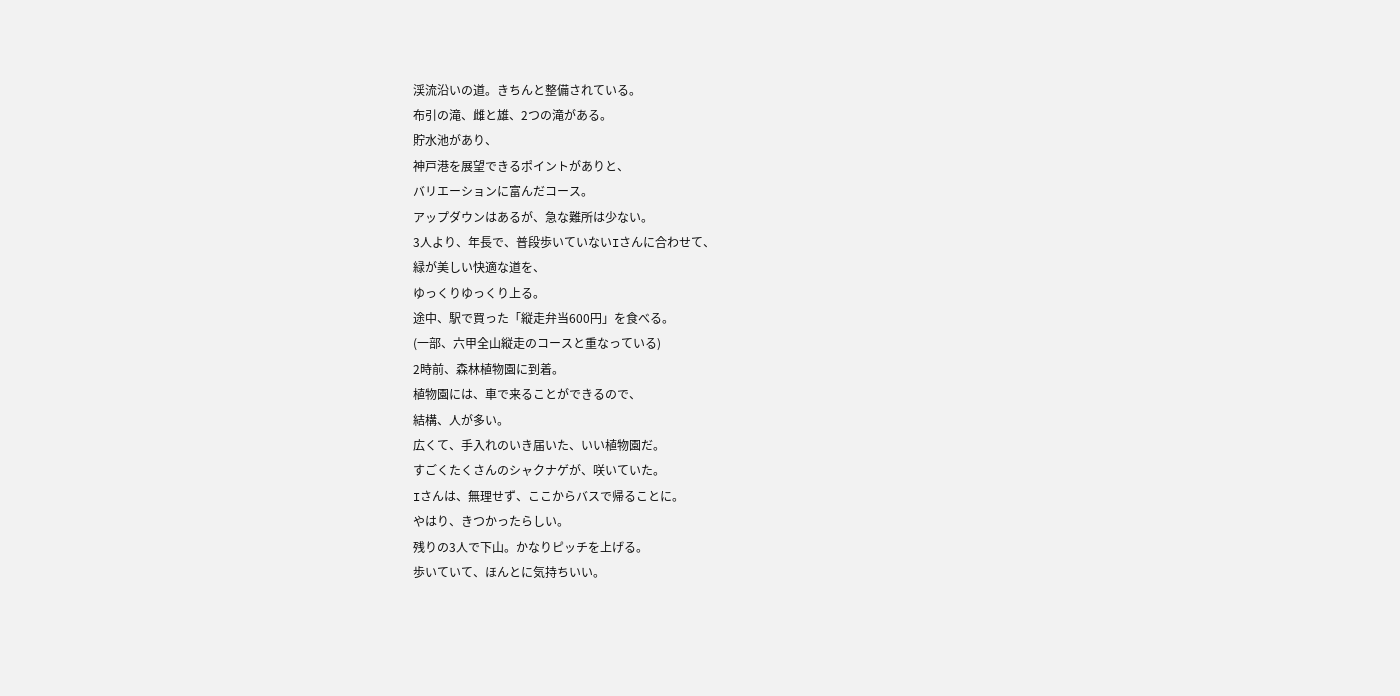渓流沿いの道。きちんと整備されている。
布引の滝、雌と雄、2つの滝がある。
貯水池があり、
神戸港を展望できるポイントがありと、
バリエーションに富んだコース。
アップダウンはあるが、急な難所は少ない。
3人より、年長で、普段歩いていないIさんに合わせて、
緑が美しい快適な道を、
ゆっくりゆっくり上る。
途中、駅で買った「縦走弁当600円」を食べる。
(一部、六甲全山縦走のコースと重なっている)
2時前、森林植物園に到着。
植物園には、車で来ることができるので、
結構、人が多い。
広くて、手入れのいき届いた、いい植物園だ。
すごくたくさんのシャクナゲが、咲いていた。
Iさんは、無理せず、ここからバスで帰ることに。
やはり、きつかったらしい。
残りの3人で下山。かなりピッチを上げる。
歩いていて、ほんとに気持ちいい。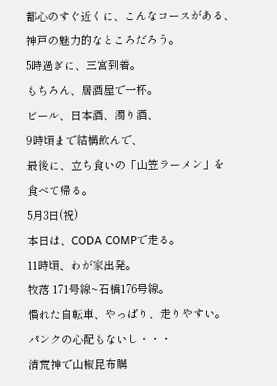都心のすぐ近くに、こんなコースがある、
神戸の魅力的なところだろう。
5時過ぎに、三宮到着。
もちろん、居酒屋で一杯。
ビール、日本酒、濁り酒、
9時頃まで結構飲んで、
最後に、立ち食いの「山笠ラーメン」を
食べて帰る。
5月3日(祝)
本日は、CODA COMPで走る。
11時頃、わが家出発。
牧落 171号線~石橋176号線。
慣れた自転車、やっぱり、走りやすい。
パンクの心配もないし・・・
清荒神で山椒昆布購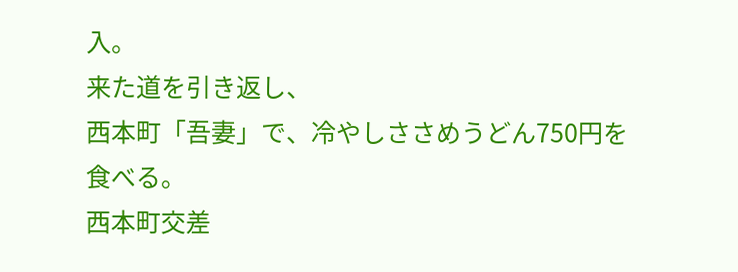入。
来た道を引き返し、
西本町「吾妻」で、冷やしささめうどん750円を食べる。
西本町交差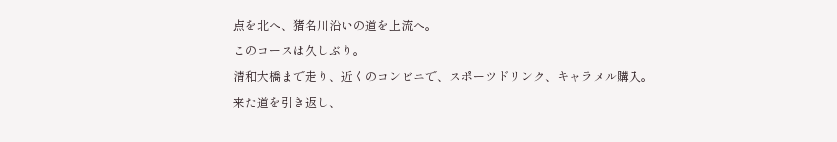点を北へ、猪名川沿いの道を上流へ。
このコースは久しぶり。
清和大橋まで走り、近くのコンビニで、スポーツドリンク、キャラメル購入。
来た道を引き返し、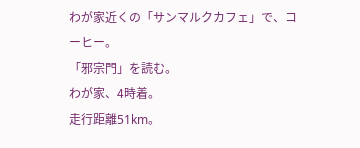わが家近くの「サンマルクカフェ」で、コーヒー。
「邪宗門」を読む。
わが家、4時着。
走行距離51km。